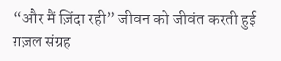“और मैं ज़िंदा रही” जीवन को जीवंत करती हुई ग़ज़ल संग्रह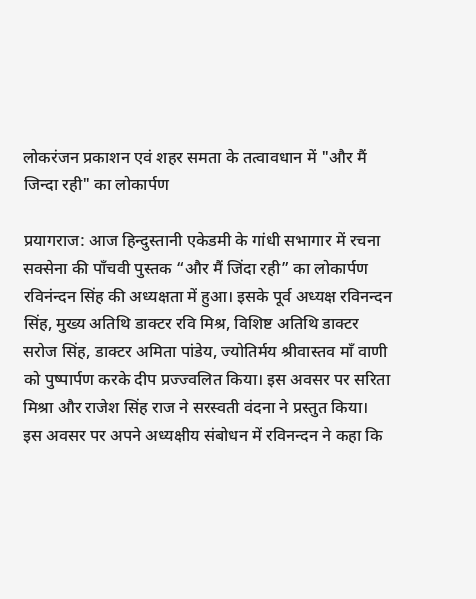लोकरंजन प्रकाशन एवं शहर समता के तत्वावधान में "और मैं जिन्दा रही" का लोकार्पण

प्रयागराज: आज हिन्दुस्तानी एकेडमी के गांधी सभागार में रचना सक्सेना की पाँचवी पुस्तक “और मैं जिंदा रही” का लोकार्पण रविनंन्दन सिंह की अध्यक्षता में हुआ। इसके पूर्व अध्यक्ष रविनन्दन सिंह, मुख्य अतिथि डाक्टर रवि मिश्र, विशिष्ट अतिथि डाक्टर सरोज सिंह, डाक्टर अमिता पांडेय, ज्योतिर्मय श्रीवास्तव माँ वाणी को पुष्पार्पण करके दीप प्रज्ज्वलित किया। इस अवसर पर सरिता मिश्रा और राजेश सिंह राज ने सरस्वती वंदना ने प्रस्तुत किया।
इस अवसर पर अपने अध्यक्षीय संबोधन में रविनन्दन ने कहा कि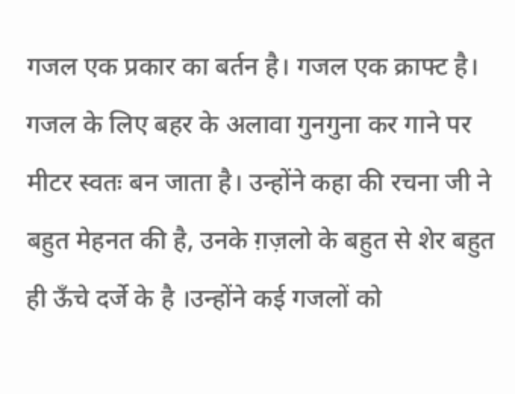गजल एक प्रकार का बर्तन है। गजल एक क्राफ्ट है। गजल के लिए बहर के अलावा गुनगुना कर गाने पर मीटर स्वतः बन जाता है। उन्होंने कहा की रचना जी ने बहुत मेहनत की है, उनके ग़ज़लो के बहुत से शेर बहुत ही ऊँचे दर्जे के है ।उन्होंने कई गजलों को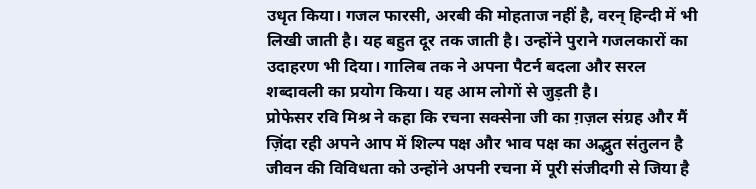उधृत किया। गजल फारसी, अरबी की मोहताज नहीं है, वरन् हिन्दी में भी लिखी जाती है। यह बहुत दूर तक जाती है। उन्होंने पुराने गजलकारों का उदाहरण भी दिया। गालिब तक ने अपना पैटर्न बदला और सरल शब्दावली का प्रयोग किया। यह आम लोगों से जुड़ती है।
प्रोफेसर रवि मिश्र ने कहा कि रचना सक्सेना जी का ग़ज़ल संग्रह और मैं ज़िंदा रही अपने आप में शिल्प पक्ष और भाव पक्ष का अद्भुत संतुलन है जीवन की विविधता को उन्होंने अपनी रचना में पूरी संजीदगी से जिया है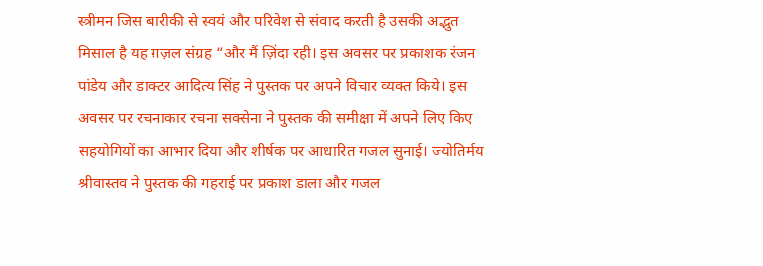स्त्रीमन जिस बारीकी से स्वयं और परिवेश से संवाद करती है उसकी अद्भुत मिसाल है यह ग़ज़ल संग्रह “और मैं ज़िंदा रही। इस अवसर पर प्रकाशक रंजन पांडेय और डाक्टर आदित्य सिंह ने पुस्तक पर अपने विचार व्यक्त किये। इस अवसर पर रचनाकार रचना सक्सेना ने पुस्तक की समीक्षा में अपने लिए किए सहयोगियों का आभार दिया और शीर्षक पर आधारित गजल सुनाई। ज्योतिर्मय श्रीवास्तव ने पुस्तक की गहराई पर प्रकाश डाला और गजल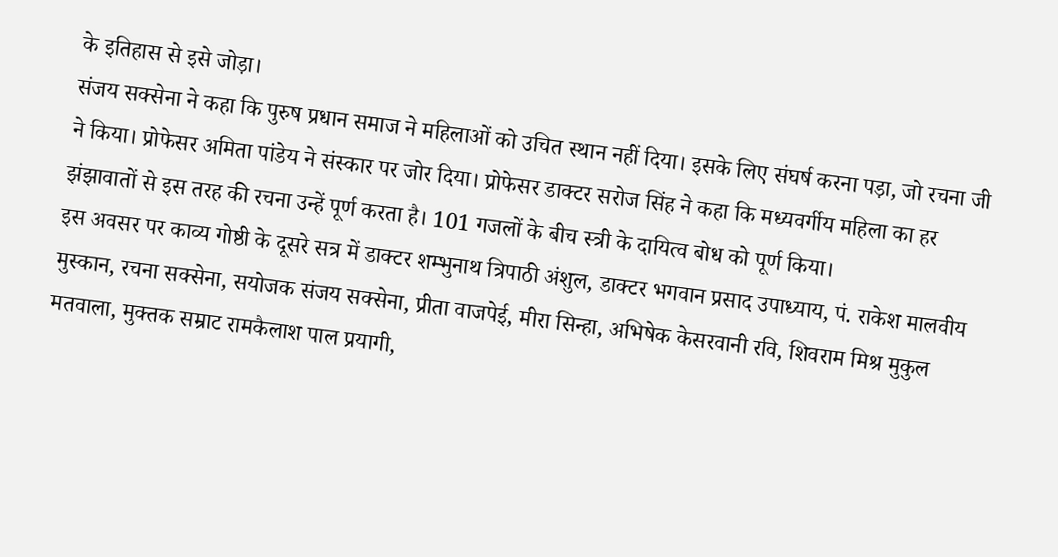के इतिहास से इसे जोड़ा।
संजय सक्सेना ने कहा कि पुरुष प्रधान समाज ने महिलाओं को उचित स्थान नहीं दिया। इसके लिए संघर्ष करना पड़ा, जो रचना जी ने किया। प्रोफेसर अमिता पांडेय ने संस्कार पर जोर दिया। प्रोफेसर डाक्टर सरोज सिंह ने कहा कि मध्यवर्गीय महिला का हर झंझावातों से इस तरह की रचना उन्हें पूर्ण करता है। 101 गजलों के बीच स्त्री के दायित्व बोध को पूर्ण किया।
इस अवसर पर काव्य गोष्ठी के दूसरे सत्र में डाक्टर शम्भुनाथ त्रिपाठी अंशुल, डाक्टर भगवान प्रसाद उपाध्याय, पं. राकेश मालवीय मुस्कान, रचना सक्सेना, सयोजक संजय सक्सेना, प्रीता वाजपेई, मीरा सिन्हा, अभिषेक केसरवानी रवि, शिवराम मिश्र मुकुल मतवाला, मुक्तक सम्राट रामकैलाश पाल प्रयागी,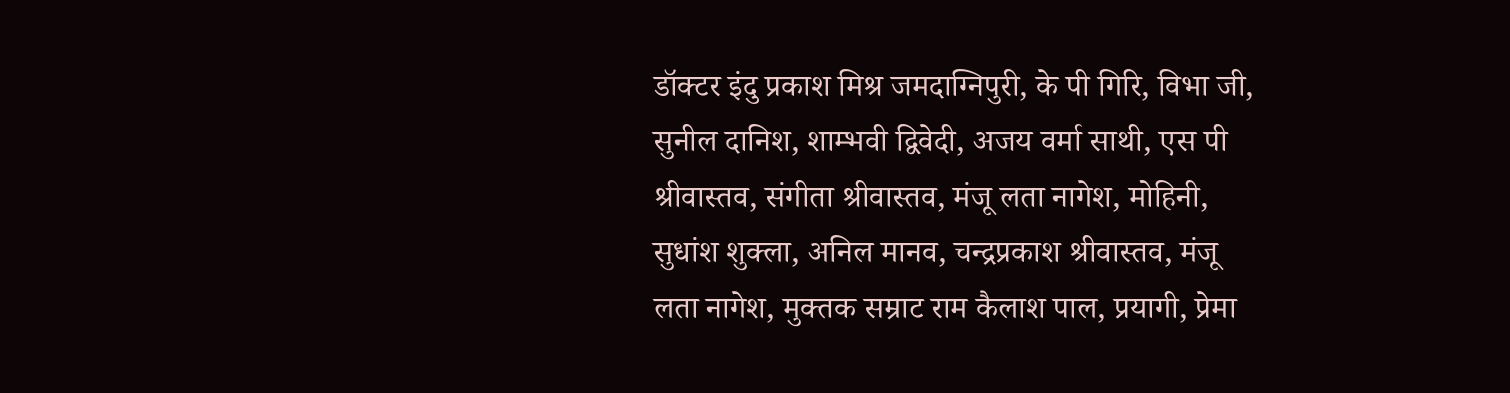डॉक्टर इंदु प्रकाश मिश्र जमदाग्निपुरी, के पी गिरि, विभा जी, सुनील दानिश, शाम्भवी द्विवेदी, अजय वर्मा साथी, एस पी श्रीवास्तव, संगीता श्रीवास्तव, मंजू लता नागेश, मोहिनी, सुधांश शुक्ला, अनिल मानव, चन्द्रप्रकाश श्रीवास्तव, मंजू लता नागेश, मुक्तक सम्राट राम कैलाश पाल, प्रयागी, प्रेमा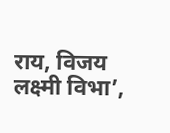राय, विजय लक्ष्मी विभा’,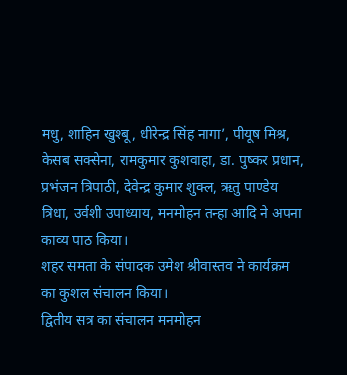मधु, शाहिन खुश्बू, धीरेन्द्र सिंह नागा’, पीयूष मिश्र, केसब सक्सेना, रामकुमार कुशवाहा, डा. पुष्कर प्रधान, प्रभंजन त्रिपाठी, देवेन्द्र कुमार शुक्ल, ऋतु पाण्डेय त्रिधा, उर्वशी उपाध्याय, मनमोहन तन्हा आदि ने अपना काव्य पाठ किया।
शहर समता के संपादक उमेश श्रीवास्तव ने कार्यक्रम का कुशल संचालन किया।
द्वितीय सत्र का संचालन मनमोहन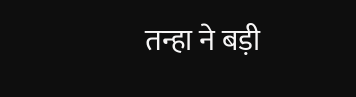तन्हा ने बड़ी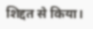शिद्दत से किया।